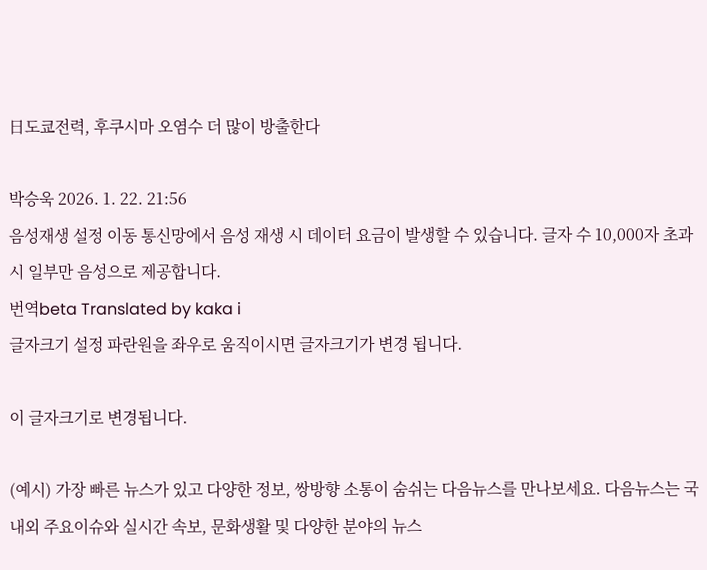日도쿄전력, 후쿠시마 오염수 더 많이 방출한다

박승욱 2026. 1. 22. 21:56
음성재생 설정 이동 통신망에서 음성 재생 시 데이터 요금이 발생할 수 있습니다. 글자 수 10,000자 초과 시 일부만 음성으로 제공합니다.
번역beta Translated by kaka i
글자크기 설정 파란원을 좌우로 움직이시면 글자크기가 변경 됩니다.

이 글자크기로 변경됩니다.

(예시) 가장 빠른 뉴스가 있고 다양한 정보, 쌍방향 소통이 숨쉬는 다음뉴스를 만나보세요. 다음뉴스는 국내외 주요이슈와 실시간 속보, 문화생활 및 다양한 분야의 뉴스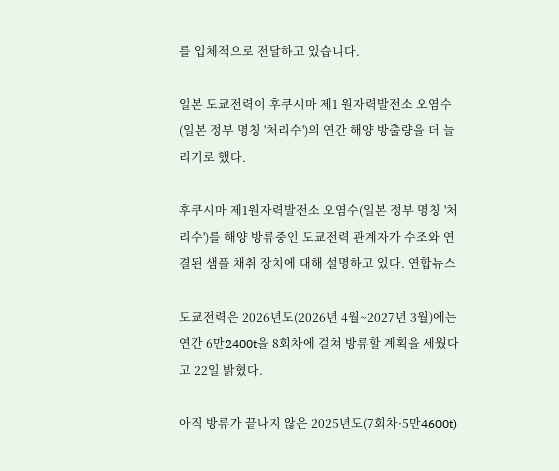를 입체적으로 전달하고 있습니다.

일본 도쿄전력이 후쿠시마 제1 원자력발전소 오염수(일본 정부 명칭 '처리수')의 연간 해양 방출량을 더 늘리기로 했다.

후쿠시마 제1원자력발전소 오염수(일본 정부 명칭 '처리수')를 해양 방류중인 도쿄전력 관계자가 수조와 연결된 샘플 채취 장치에 대해 설명하고 있다. 연합뉴스

도쿄전력은 2026년도(2026년 4월~2027년 3월)에는 연간 6만2400t을 8회차에 걸쳐 방류할 계획을 세웠다고 22일 밝혔다.

아직 방류가 끝나지 않은 2025년도(7회차·5만4600t)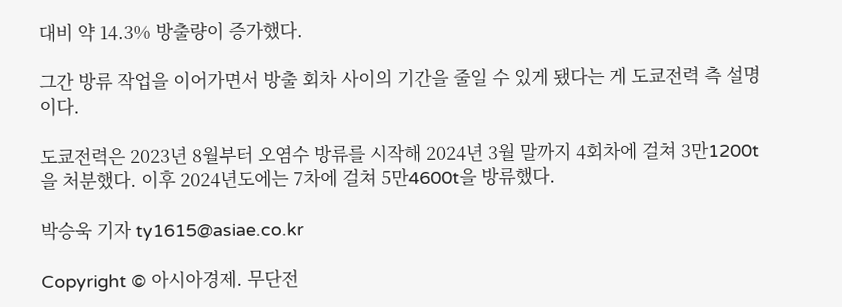대비 약 14.3% 방출량이 증가했다.

그간 방류 작업을 이어가면서 방출 회차 사이의 기간을 줄일 수 있게 됐다는 게 도쿄전력 측 설명이다.

도쿄전력은 2023년 8월부터 오염수 방류를 시작해 2024년 3월 말까지 4회차에 걸쳐 3만1200t을 처분했다. 이후 2024년도에는 7차에 걸쳐 5만4600t을 방류했다.

박승욱 기자 ty1615@asiae.co.kr

Copyright © 아시아경제. 무단전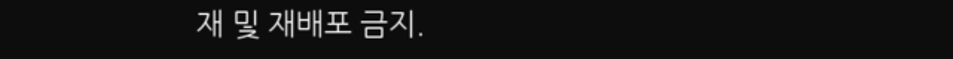재 및 재배포 금지.